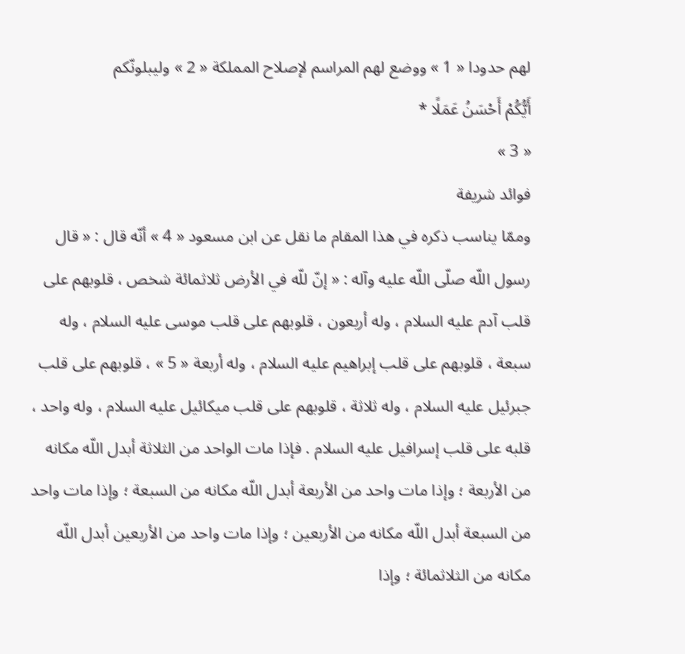لهم حدودا « 1 » ووضع لهم المراسم لإصلاح المملكة « 2 » وليبلونّكم
أَيُّكُمْ أَحْسَنُ عَمَلًا *
« 3 »
فوائد شريفة
وممّا يناسب ذكره في هذا المقام ما نقل عن ابن مسعود « 4 » أنّه قال : « قال رسول اللّه صلّى اللّه عليه وآله : « إنّ للّه في الأرض ثلاثمائة شخص ، قلوبهم على قلب آدم عليه السلام ، وله أربعون ، قلوبهم على قلب موسى عليه السلام ، وله سبعة ، قلوبهم على قلب إبراهيم عليه السلام ، وله أربعة « 5 » ، قلوبهم على قلب جبرئيل عليه السلام ، وله ثلاثة ، قلوبهم على قلب ميكائيل عليه السلام ، وله واحد ، قلبه على قلب إسرافيل عليه السلام . فإذا مات الواحد من الثلاثة أبدل اللّه مكانه من الأربعة ؛ وإذا مات واحد من الأربعة أبدل اللّه مكانه من السبعة ؛ وإذا مات واحد من السبعة أبدل اللّه مكانه من الأربعين ؛ وإذا مات واحد من الأربعين أبدل اللّه مكانه من الثلاثمائة ؛ وإذا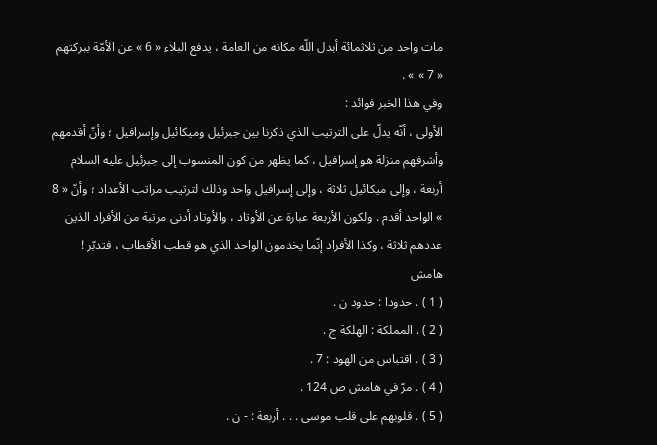مات واحد من ثلاثمائة أبدل اللّه مكانه من العامة ، يدفع البلاء « 6 » عن الأمّة ببركتهم « 7 » » .
وفي هذا الخبر فوائد :
الأولى ، أنّه يدلّ على الترتيب الذي ذكرنا بين جبرئيل وميكائيل وإسرافيل ؛ وأنّ أقدمهم وأشرفهم منزلة هو إسرافيل ، كما يظهر من كون المنسوب إلى جبرئيل عليه السلام أربعة ، وإلى ميكائيل ثلاثة ، وإلى إسرافيل واحد وذلك لترتيب مراتب الأعداد ؛ وأنّ « 8 » الواحد أقدم . ولكون الأربعة عبارة عن الأوتاد ، والأوتاد أدنى مرتبة من الأفراد الذين عددهم ثلاثة ، وكذا الأفراد إنّما يخدمون الواحد الذي هو قطب الأقطاب ، فتدبّر !
هامش
( 1 ) . حدودا : حدود ن .
( 2 ) . المملكة : الهلكة ج .
( 3 ) . اقتباس من الهود : 7 .
( 4 ) . مرّ في هامش ص 124 .
( 5 ) . قلوبهم على قلب موسى . . . أربعة : - ن .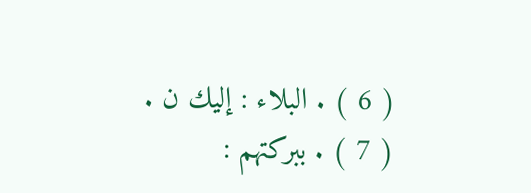( 6 ) . البلاء : إليك ن .
( 7 ) . ببركتهم :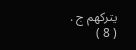يتركهم ج .
( 8 )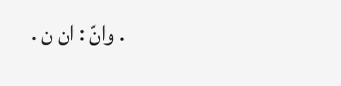. وانّ : ان ن .